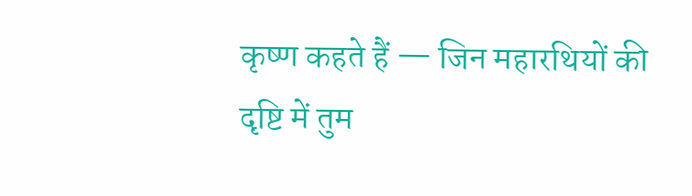कृष्ण कहते हैं — जिन महारथियों की दृष्टि में तुम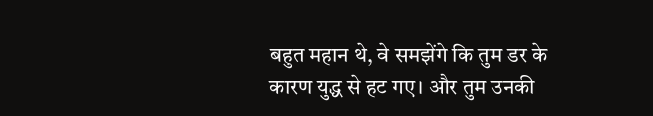बहुत महान थे, वे समझेंगे कि तुम डर के कारण युद्ध से हट गए। और तुम उनकी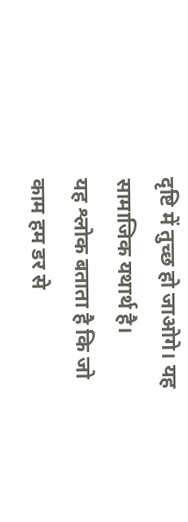दृष्टि में तुच्छ हो जाओगे। यह सामाजिक यथार्थ है।
यह श्लोक बताता है कि जो काम हम डर से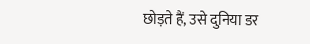छोड़ते हैं, उसे दुनिया डर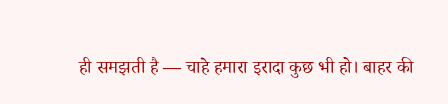ही समझती है — चाहे हमारा इरादा कुछ भी हो। बाहर की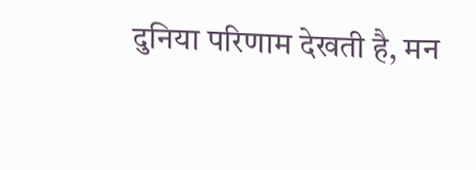दुनिया परिणाम देखती है, मन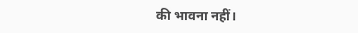की भावना नहीं।